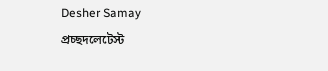Desher Samay
প্রচ্ছদলেটেস্ট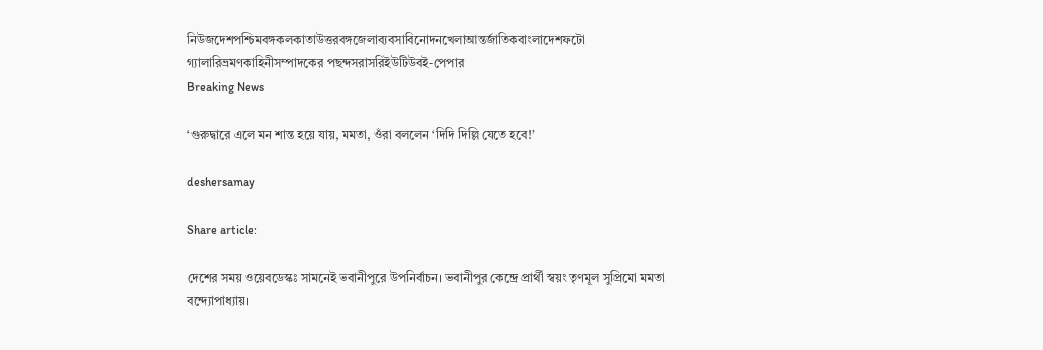নিউজদেশপশ্চিমবঙ্গকলকাতাউত্তরবঙ্গজেলাব্যবসাবিনোদনখেলাআন্তর্জাতিকবাংলাদেশফটো গ্যালারিভ্রমণকাহিনীসম্পাদকের পছন্দসরাসরিইউটিউবই-পেপার
Breaking News

‘গুরুদ্বারে এলে মন শান্ত হয়ে যায়, মমতা, ওঁরা বললেন ‘দিদি দিল্লি যেতে হবে!’

deshersamay

Share article:

দেশের সময় ওয়েবডেস্কঃ সামনেই ভবানীপুরে উপনির্বাচন। ভবানীপুর কেন্দ্রে প্রার্থী স্বয়ং তৃণমূল সুপ্রিমো মমতা বন্দ্যোপাধ্যায়।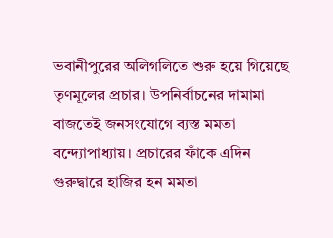ভবানীপুরের অলিগলিতে শুরু হয়ে গিয়েছে তৃণমূলের প্রচার। উপনির্বাচনের দামামা বাজতেই জনসংযোগে ব্যস্ত মমতা বন্দ্যোপাধ্যায়। প্রচারের ফাঁকে এদিন গুরুদ্বারে হাজির হন মমতা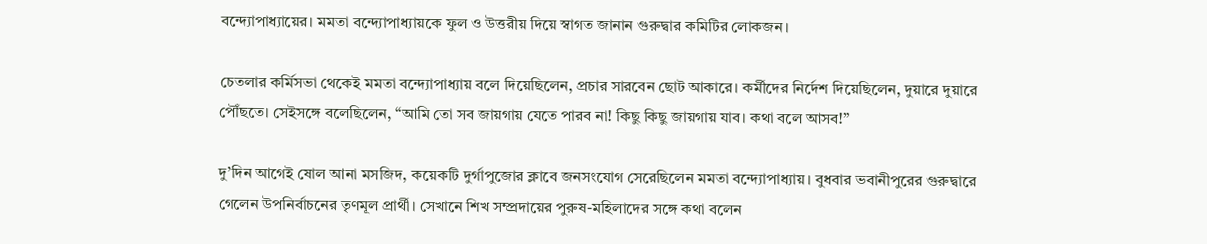বন্দ্যোপাধ্যায়ের। মমতা বন্দ্যোপাধ্যায়কে ফুল ও উত্তরীয় দিয়ে স্বাগত জানান গুরুদ্বার কমিটির লোকজন।

চেতলার কর্মিসভা থেকেই মমতা বন্দ্যোপাধ্যায় বলে দিয়েছিলেন, প্রচার সারবেন ছোট আকারে। কর্মীদের নির্দেশ দিয়েছিলেন, দুয়ারে দুয়ারে পৌঁছতে। সেইসঙ্গে বলেছিলেন, “আমি তো সব জায়গায় যেতে পারব না! কিছু কিছু জায়গায় যাব। কথা বলে আসব!”

দু’দিন আগেই ষোল আনা মসজিদ, কয়েকটি দুর্গাপুজোর ক্লাবে জনসংযোগ সেরেছিলেন মমতা বন্দ্যোপাধ্যায়। বুধবার ভবানীপুরের গুরুদ্বারে গেলেন উপনির্বাচনের তৃণমূল প্রার্থী। সেখানে শিখ সম্প্রদায়ের পুরুষ-মহিলাদের সঙ্গে কথা বলেন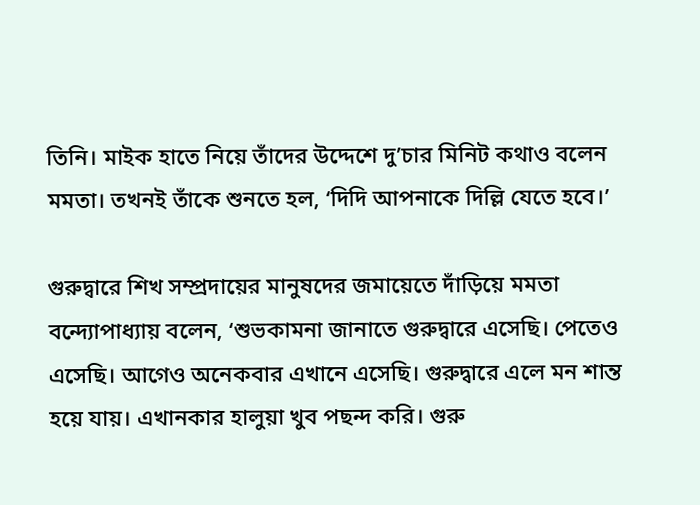তিনি। মাইক হাতে নিয়ে তাঁদের উদ্দেশে দু’চার মিনিট কথাও বলেন মমতা। তখনই তাঁকে শুনতে হল, ‘দিদি আপনাকে দিল্লি যেতে হবে।’

গুরুদ্বারে শিখ সম্প্রদায়ের মানুষদের জমায়েতে দাঁড়িয়ে মমতা বন্দ্যোপাধ্যায় বলেন, ‘শুভকামনা জানাতে গুরুদ্বারে এসেছি। পেতেও এসেছি। আগেও অনেকবার এখানে এসেছি। গুরুদ্বারে এলে মন শান্ত হয়ে যায়। এখানকার হালুয়া খুব পছন্দ করি। গুরু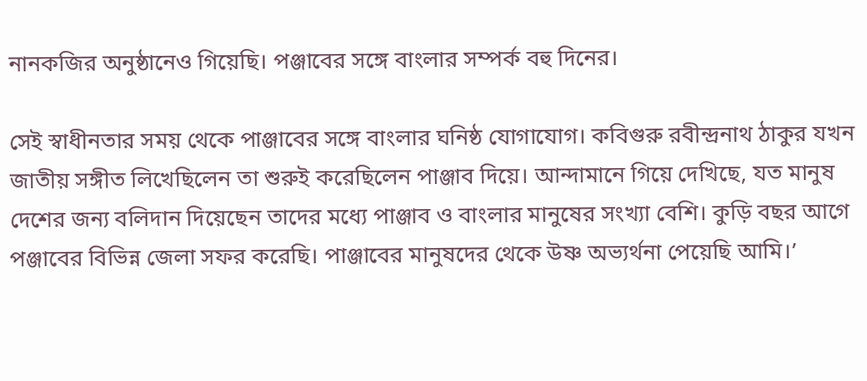নানকজির অনুষ্ঠানেও গিয়েছি। পঞ্জাবের সঙ্গে বাংলার সম্পর্ক বহু দিনের।

সেই স্বাধীনতার সময় থেকে পাঞ্জাবের সঙ্গে বাংলার ঘনিষ্ঠ যোগাযোগ। কবিগুরু রবীন্দ্রনাথ ঠাকুর যখন জাতীয় সঙ্গীত লিখেছিলেন তা শুরুই করেছিলেন পাঞ্জাব দিয়ে। আন্দামানে গিয়ে দেখিছে, যত মানুষ দেশের জন্য বলিদান দিয়েছেন তাদের মধ্যে পাঞ্জাব ও বাংলার মানুষের সংখ্যা বেশি। কুড়ি বছর আগে পঞ্জাবের বিভিন্ন জেলা সফর করেছি। পাঞ্জাবের মানুষদের থেকে উষ্ণ অভ্যর্থনা পেয়েছি আমি।’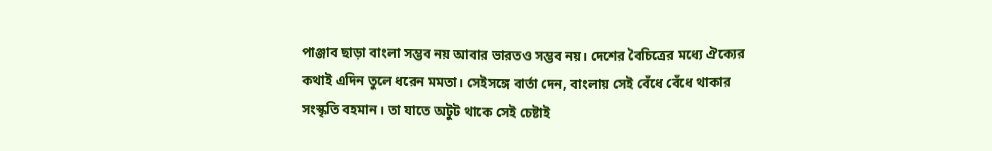পাঞ্জাব ছাড়া বাংলা সম্ভব নয় আবার ভারতও সম্ভব নয়। দেশের বৈচিত্রের মধ্যে ঐক্যের কথাই এদিন তুলে ধরেন মমতা। সেইসঙ্গে বার্তা দেন, বাংলায় সেই বেঁধে বেঁধে থাকার সংস্কৃতি বহমান। তা যাতে অটুট থাকে সেই চেষ্টাই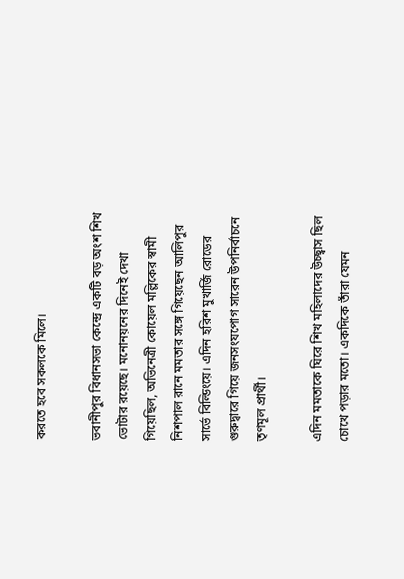করতে হবে সকলকে মিলে।

ভবানীপুর বিধানসভা কেন্দ্রে একটি বড় অংশ শিখ ভোটার রয়েছে। মনোনয়নের দিনেই দেখা গিয়েছিল, অভিনেত্রী কোয়েল মল্লিকের স্বামী নিশপাল রানে মমতার সঙ্গে গিয়েছেন আলিপুর সার্ভে বিল্ডিংয়ে। এদিন হরিশ মুখার্জি রোডের গুরুদ্বারে গিয়ে জনসংযপোগ সারেন উপনির্বাচনে তৃণমূল প্রার্থী।

এদিন মমতাকে ঘিরে শিখ মহিলাদের উচ্ছ্বাস ছিল চোখে পড়ার মতো। একদিকে তাঁরা যেমন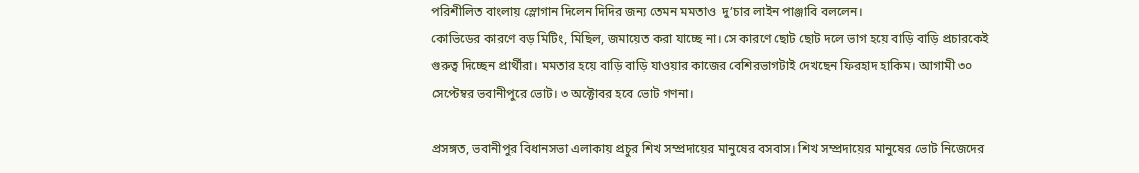পরিশীলিত বাংলায় স্লোগান দিলেন দিদির জন্য তেমন মমতাও  দু’চার লাইন পাঞ্জাবি বললেন।
কোভিডের কারণে বড় মিটিং, মিছিল, জমায়েত করা যাচ্ছে না। সে কারণে ছোট ছোট দলে ভাগ হয়ে বাড়ি বাড়ি প্রচারকেই গুরুত্ব দিচ্ছেন প্রার্থীরা। মমতার হয়ে বাড়ি বাড়ি যাওয়ার কাজের বেশিরভাগটাই দেখছেন ফিরহাদ হাকিম। আগামী ৩০ সেপ্টেম্বর ভবানীপুরে ভোট। ৩ অক্টোবর হবে ভোট গণনা।

প্রসঙ্গত, ভবানীপুর বিধানসভা এলাকায় প্রচুর শিখ সম্প্রদায়ের মানুষের বসবাস। শিখ সম্প্রদায়ের মানুষের ভোট নিজেদের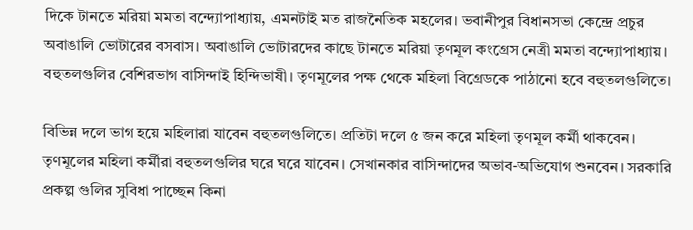দিকে টানতে মরিয়া মমতা বন্দ্যোপাধ্যায়, এমনটাই মত রাজনৈতিক মহলের। ভবানীপুর বিধানসভা কেন্দ্রে প্রচুর অবাঙালি ভোটারের বসবাস। অবাঙালি ভোটারদের কাছে টানতে মরিয়া তৃণমূল কংগ্রেস নেত্রী মমতা বন্দ্যোপাধ্যায়। বহুতলগুলির বেশিরভাগ বাসিন্দাই হিন্দিভাষী। তৃণমূলের পক্ষ থেকে মহিলা বিগ্রেডকে পাঠানো হবে বহুতলগুলিতে।

বিভিন্ন দলে ভাগ হয়ে মহিলারা যাবেন বহুতলগুলিতে। প্রতিটা দলে ৫ জন করে মহিলা তৃণমূল কর্মী থাকবেন। তৃণমূলের মহিলা কর্মীরা বহুতলগুলির ঘরে ঘরে যাবেন। সেখানকার বাসিন্দাদের অভাব-অভিযোগ শুনবেন। সরকারি প্রকল্প গুলির সুবিধা পাচ্ছেন কিনা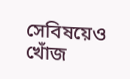সেবিষয়েও খোঁজ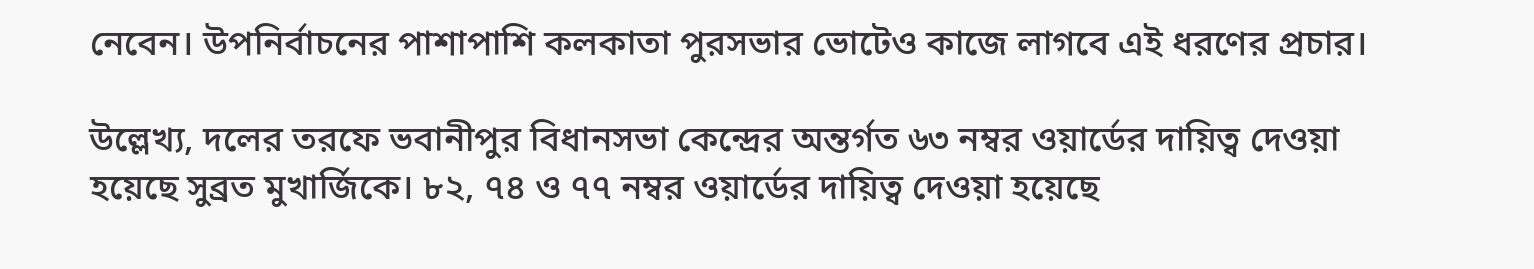নেবেন। উপনির্বাচনের পাশাপাশি কলকাতা পুরসভার ভোটেও কাজে লাগবে এই ধরণের প্রচার।

উল্লেখ্য, দলের তরফে ভবানীপুর বিধানসভা কেন্দ্রের অন্তর্গত ৬৩ নম্বর ওয়ার্ডের দায়িত্ব দেওয়া হয়েছে সুব্রত মুখার্জিকে। ৮২, ৭৪ ও ৭৭ নম্বর ওয়ার্ডের দায়িত্ব দেওয়া হয়েছে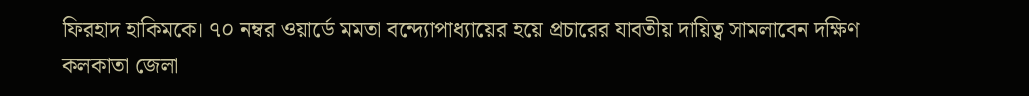ফিরহাদ হাকিমকে। ৭০ নম্বর ওয়ার্ডে মমতা বন্দ্যোপাধ্যায়ের হয়ে প্রচারের যাবতীয় দায়িত্ব সামলাবেন দক্ষিণ কলকাতা জেলা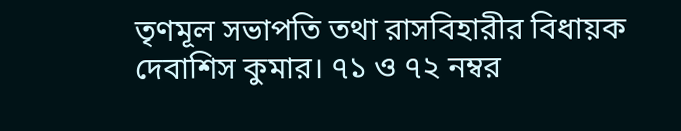তৃণমূল সভাপতি তথা রাসবিহারীর বিধায়ক দেবাশিস কুমার। ৭১ ও ৭২ নম্বর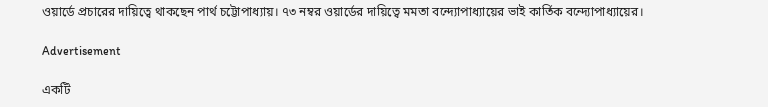ওয়ার্ডে প্রচারের দায়িত্বে থাকছেন পার্থ চট্টোপাধ্যায়। ৭৩ নম্বর ওয়ার্ডের দায়িত্বে মমতা বন্দ্যোপাধ্যায়ের ভাই কার্তিক বন্দ্যোপাধ্যায়ের।

Advertisement

একটি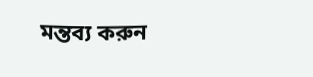মন্তব্য করুন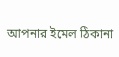আপনার ইমেল ঠিকানা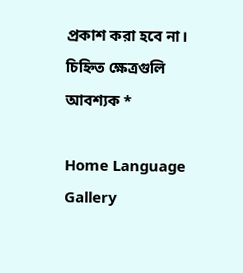প্রকাশ করা হবে না। চিহ্নিত ক্ষেত্রগুলি আবশ্যক *

Home Language Gallery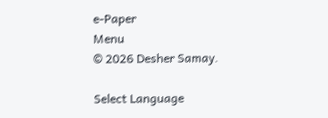e-Paper
Menu
© 2026 Desher Samay.

Select Language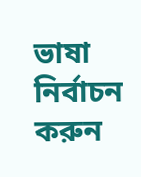ভাষা নির্বাচন করুন